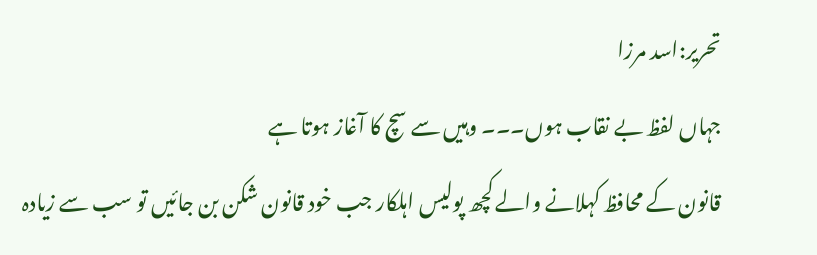تحریر:اسد مرزا
جہاں لفظ بے نقاب ہوں۔۔۔ وہیں سے سچ کا آغاز ہوتا ہے
قانون کے محافظ کہلانے والے کچھ پولیس اہلکار جب خود قانون شکن بن جائیں تو سب سے زیادہ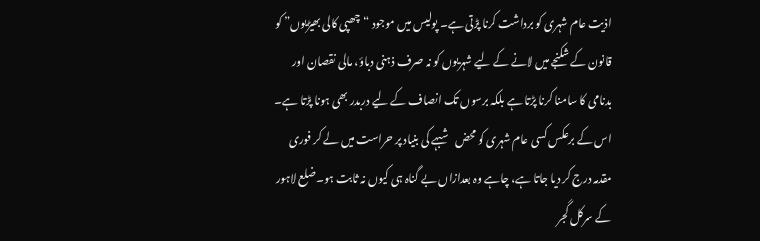اذیت عام شہری کو برداشت کرنا پڑتی ہے۔ پولیس میں موجود “چھپی کالی بھیڑیوں” کو قانون کے شکنجے میں لانے کے لیے شہریوں کو نہ صرف ذہنی دباؤ، مالی نقصان اور بدنامی کا سامنا کرنا پڑتا ہے بلکہ برسوں تک انصاف کے لیے دربدر بھی ہونا پڑتا ہے۔ اس کے برعکس کسی عام شہری کو محض شبہے کی بنیاد پر حراست میں لے کر فوری مقدمہ درج کر دیا جاتا ہے، چاہے وہ بعدازاں بے گناہ ہی کیوں نہ ثابت ہو۔ضلع لاہور کے سرکل گجر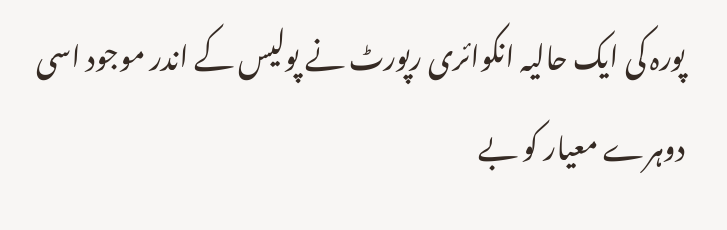پورہ کی ایک حالیہ انکوائری رپورٹ نے پولیس کے اندر موجود اسی دوہرے معیار کو بے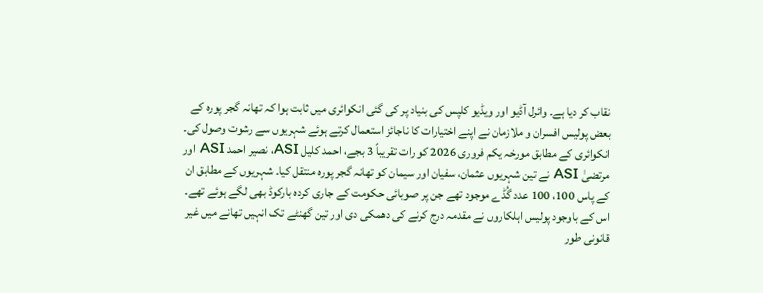نقاب کر دیا ہے۔ وائرل آڈیو اور ویڈیو کلپس کی بنیاد پر کی گئی انکوائری میں ثابت ہوا کہ تھانہ گجر پورہ کے بعض پولیس افسران و ملازمان نے اپنے اختیارات کا ناجائز استعمال کرتے ہوئے شہریوں سے رشوت وصول کی۔ انکوائری کے مطابق مورخہ یکم فروری 2026 کو رات تقریباً 3 بجے، احمد کلیل ASI، نصیر احمد ASI اور مرتضیٰ ASI نے تین شہریوں عثمان، سفیان اور سیمان کو تھانہ گجر پورہ منتقل کیا۔ شہریوں کے مطابق ان کے پاس 100، 100 عدد گُڈے موجود تھے جن پر صوبائی حکومت کے جاری کردہ بارکوڈ بھی لگے ہوئے تھے۔ اس کے باوجود پولیس اہلکاروں نے مقدمہ درج کرنے کی دھمکی دی اور تین گھنٹے تک انہیں تھانے میں غیر قانونی طور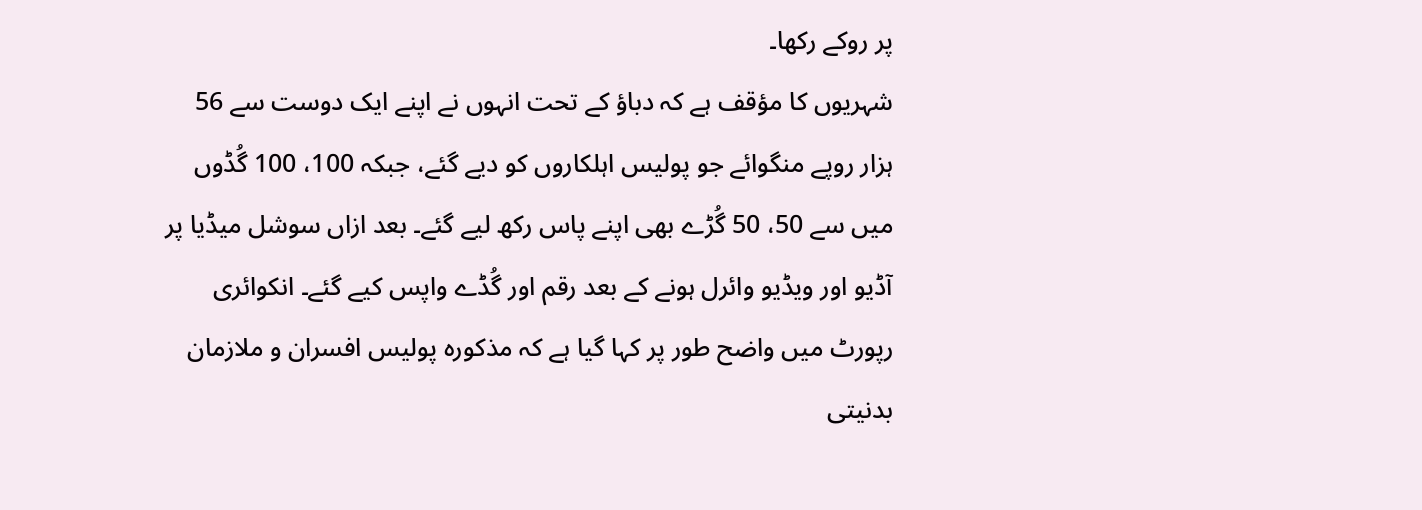پر روکے رکھا۔
شہریوں کا مؤقف ہے کہ دباؤ کے تحت انہوں نے اپنے ایک دوست سے 56 ہزار روپے منگوائے جو پولیس اہلکاروں کو دیے گئے، جبکہ 100، 100 گُڈوں میں سے 50، 50 گُڑے بھی اپنے پاس رکھ لیے گئے۔ بعد ازاں سوشل میڈیا پر آڈیو اور ویڈیو وائرل ہونے کے بعد رقم اور گُڈے واپس کیے گئے۔ انکوائری رپورٹ میں واضح طور پر کہا گیا ہے کہ مذکورہ پولیس افسران و ملازمان بدنیتی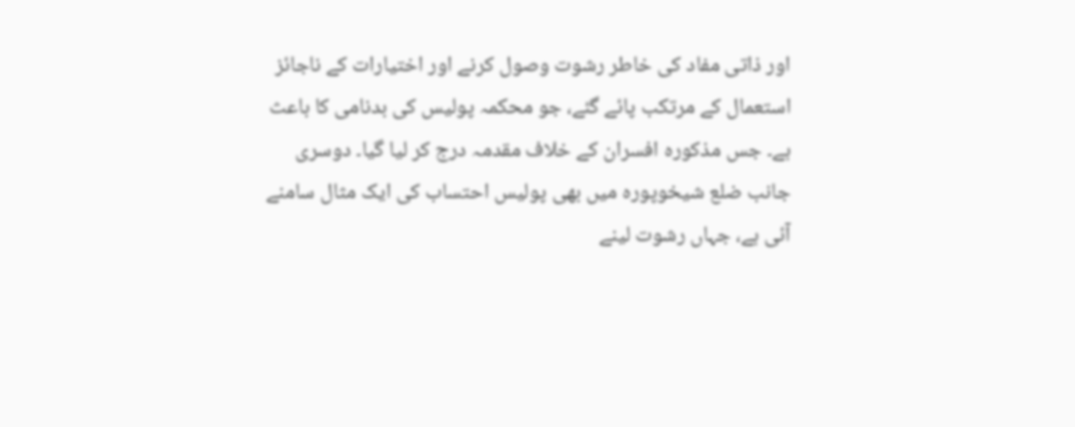اور ذاتی مفاد کی خاطر رشوت وصول کرنے اور اختیارات کے ناجائز استعمال کے مرتکب پائے گئے، جو محکمہ پولیس کی بدنامی کا باعث ہے۔ جس مذکورہ افسران کے خلاف مقدمہ درج کر لیا گیا۔ دوسری جانب ضلع شیخوپورہ میں بھی پولیس احتساب کی ایک مثال سامنے آئی ہے، جہاں رشوت لینے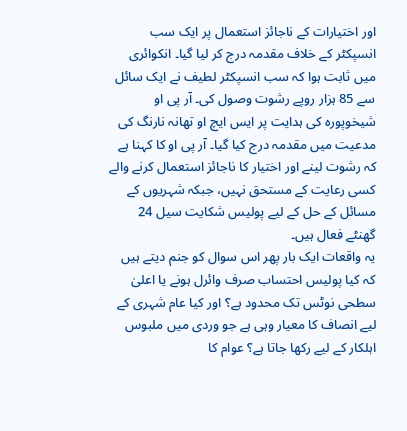اور اختیارات کے ناجائز استعمال پر ایک سب انسپکٹر کے خلاف مقدمہ درج کر لیا گیا۔ انکوائری میں ثابت ہوا کہ سب انسپکٹر لطیف نے ایک سائل سے 85 ہزار روپے رشوت وصول کی۔ آر پی او شیخوپورہ کی ہدایت پر ایس ایچ او تھانہ نارنگ کی مدعیت میں مقدمہ درج کیا گیا۔ آر پی او کا کہنا ہے کہ رشوت لینے اور اختیار کا ناجائز استعمال کرنے والے کسی رعایت کے مستحق نہیں، جبکہ شہریوں کے مسائل کے حل کے لیے پولیس شکایت سیل 24 گھنٹے فعال ہیں۔
یہ واقعات ایک بار پھر اس سوال کو جنم دیتے ہیں کہ کیا پولیس احتساب صرف وائرل ہونے یا اعلیٰ سطحی نوٹس تک محدود ہے؟ اور کیا عام شہری کے لیے انصاف کا معیار وہی ہے جو وردی میں ملبوس اہلکار کے لیے رکھا جاتا ہے؟ عوام کا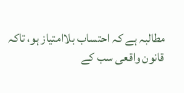مطالبہ ہے کہ احتساب بلاامتیاز ہو، تاکہ قانون واقعی سب کے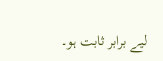لیے برابر ثابت ہو۔